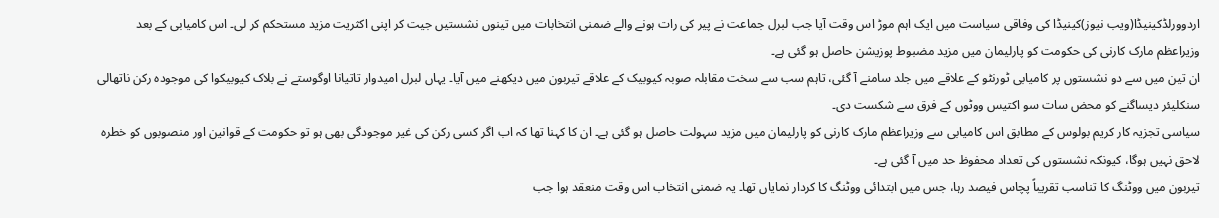اردوورلڈکینیڈا(ویب نیوز)کینیڈا کی وفاقی سیاست میں ایک اہم موڑ اس وقت آیا جب لبرل جماعت نے پیر کی رات ہونے والے ضمنی انتخابات میں تینوں نشستیں جیت کر اپنی اکثریت مزید مستحکم کر لی۔ اس کامیابی کے بعد وزیراعظم مارک کارنی کی حکومت کو پارلیمان میں مزید مضبوط پوزیشن حاصل ہو گئی ہے۔
ان تین میں سے دو نشستوں پر کامیابی ٹورنٹو کے علاقے میں جلد سامنے آ گئی، تاہم سب سے سخت مقابلہ صوبہ کیوبیک کے علاقے تیربون میں دیکھنے میں آیا۔ یہاں لبرل امیدوار تاتیانا اوگوستے نے بلاک کیوبیکوا کی موجودہ رکن ناتھالی سنکلیئر دیساگنے کو محض سات سو اکتیس ووٹوں کے فرق سے شکست دی۔
سیاسی تجزیہ کار کریم بولوس کے مطابق اس کامیابی سے وزیراعظم مارک کارنی کو پارلیمان میں مزید سہولت حاصل ہو گئی ہے۔ ان کا کہنا تھا کہ اب اگر کسی رکن کی غیر موجودگی بھی ہو تو حکومت کے قوانین اور منصوبوں کو خطرہ لاحق نہیں ہوگا، کیونکہ نشستوں کی تعداد محفوظ حد میں آ گئی ہے۔
تیربون میں ووٹنگ کا تناسب تقریباً پچاس فیصد رہا، جس میں ابتدائی ووٹنگ کا کردار نمایاں تھا۔ یہ ضمنی انتخاب اس وقت منعقد ہوا جب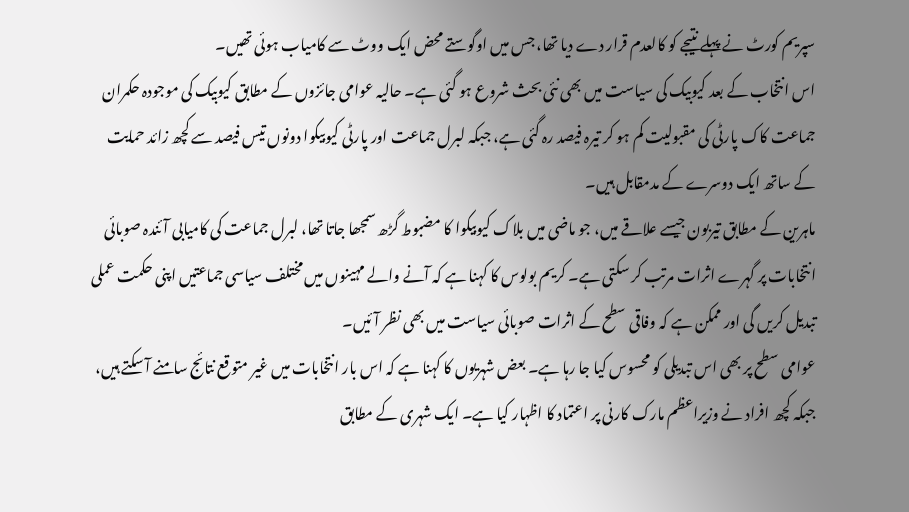سپریم کورٹ نے پہلے نتیجے کو کالعدم قرار دے دیا تھا، جس میں اوگوستے محض ایک ووٹ سے کامیاب ہوئی تھیں۔
اس انتخاب کے بعد کیوبیک کی سیاست میں بھی نئی بحث شروع ہو گئی ہے۔ حالیہ عوامی جائزوں کے مطابق کیوبیک کی موجودہ حکمران جماعت کاک پارٹی کی مقبولیت کم ہو کر تیرہ فیصد رہ گئی ہے، جبکہ لبرل جماعت اور پارٹی کیوبیکوا دونوں تیس فیصد سے کچھ زائد حمایت کے ساتھ ایک دوسرے کے مدمقابل ہیں۔
ماہرین کے مطابق تیربون جیسے علاقے میں، جو ماضی میں بلاک کیوبیکوا کا مضبوط گڑھ سمجھا جاتا تھا، لبرل جماعت کی کامیابی آئندہ صوبائی انتخابات پر گہرے اثرات مرتب کر سکتی ہے۔ کریم بولوس کا کہنا ہے کہ آنے والے مہینوں میں مختلف سیاسی جماعتیں اپنی حکمت عملی تبدیل کریں گی اور ممکن ہے کہ وفاقی سطح کے اثرات صوبائی سیاست میں بھی نظر آئیں۔
عوامی سطح پر بھی اس تبدیلی کو محسوس کیا جا رہا ہے۔ بعض شہریوں کا کہنا ہے کہ اس بار انتخابات میں غیر متوقع نتائج سامنے آ سکتے ہیں، جبکہ کچھ افراد نے وزیراعظم مارک کارنی پر اعتماد کا اظہار کیا ہے۔ ایک شہری کے مطابق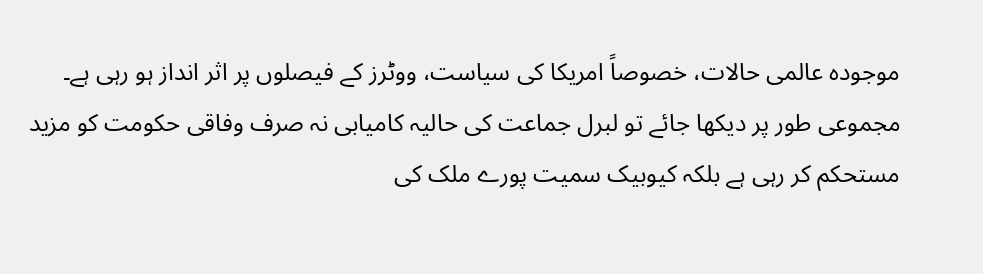موجودہ عالمی حالات، خصوصاً امریکا کی سیاست، ووٹرز کے فیصلوں پر اثر انداز ہو رہی ہے۔
مجموعی طور پر دیکھا جائے تو لبرل جماعت کی حالیہ کامیابی نہ صرف وفاقی حکومت کو مزید مستحکم کر رہی ہے بلکہ کیوبیک سمیت پورے ملک کی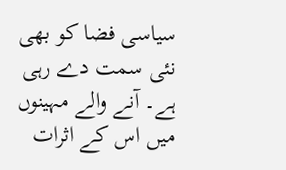سیاسی فضا کو بھی نئی سمت دے رہی ہے۔ آنے والے مہینوں میں اس کے اثرات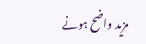مزید واضح ہونے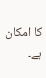کا امکان ہے۔